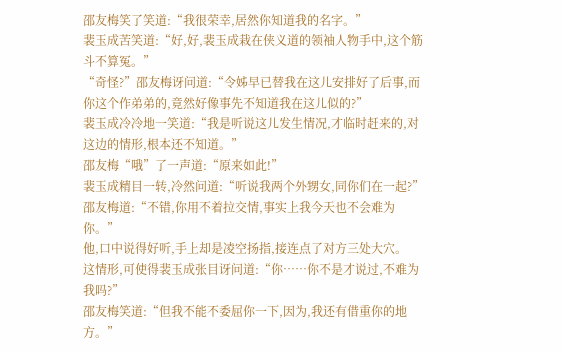邵友梅笑了笑道:“我很荣幸,居然你知道我的名字。”
裴玉成苦笑道:“好,好,裴玉成栽在侠义道的领袖人物手中,这个筋斗不算冤。”
“奇怪?”邵友梅讶问道:“令姊早已替我在这儿安排好了后事,而你这个作弟弟的,竟然好像事先不知道我在这儿似的?”
裴玉成冷冷地一笑道:“我是听说这儿发生情况,才临时赶来的,对这边的情形,根本还不知道。”
邵友梅“哦”了一声道:“原来如此!”
裴玉成精目一转,冷然问道:“听说我两个外甥女,同你们在一起?”
邵友梅道:“不错,你用不着拉交情,事实上我今天也不会难为你。”
他,口中说得好听,手上却是凌空扬指,接连点了对方三处大穴。
这情形,可使得裴玉成张目讶问道:“你……你不是才说过,不难为我吗?”
邵友梅笑道:“但我不能不委屈你一下,因为,我还有借重你的地方。”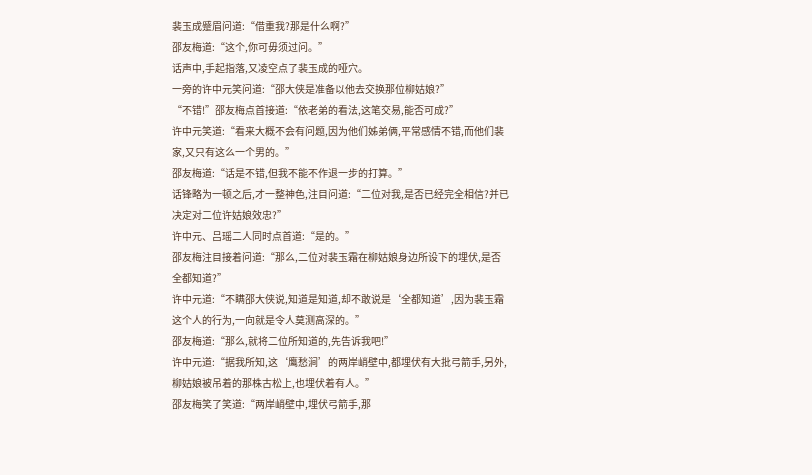裴玉成蹙眉问道:“借重我?那是什么啊?”
邵友梅道:“这个,你可毋须过问。”
话声中,手起指落,又凌空点了裴玉成的哑穴。
一旁的许中元笑问道:“邵大侠是准备以他去交换那位柳姑娘?”
“不错!”邵友梅点首接道:“依老弟的看法,这笔交易,能否可成?”
许中元笑道:“看来大概不会有问题,因为他们姊弟俩,平常感情不错,而他们裴家,又只有这么一个男的。”
邵友梅道:“话是不错,但我不能不作退一步的打算。”
话锋略为一顿之后,才一整神色,注目问道:“二位对我,是否已经完全相信?并已决定对二位许姑娘效忠?”
许中元、吕瑶二人同时点首道:“是的。”
邵友梅注目接着问道:“那么,二位对裴玉霜在柳姑娘身边所设下的埋伏,是否全都知道?”
许中元道:“不瞒邵大侠说,知道是知道,却不敢说是‘全都知道’,因为裴玉霜这个人的行为,一向就是令人莫测高深的。”
邵友梅道:“那么,就将二位所知道的,先告诉我吧!”
许中元道:“据我所知,这‘鹰愁涧’的两岸峭壁中,都埋伏有大批弓箭手,另外,柳姑娘被吊着的那株古松上,也埋伏着有人。”
邵友梅笑了笑道:“两岸峭壁中,埋伏弓箭手,那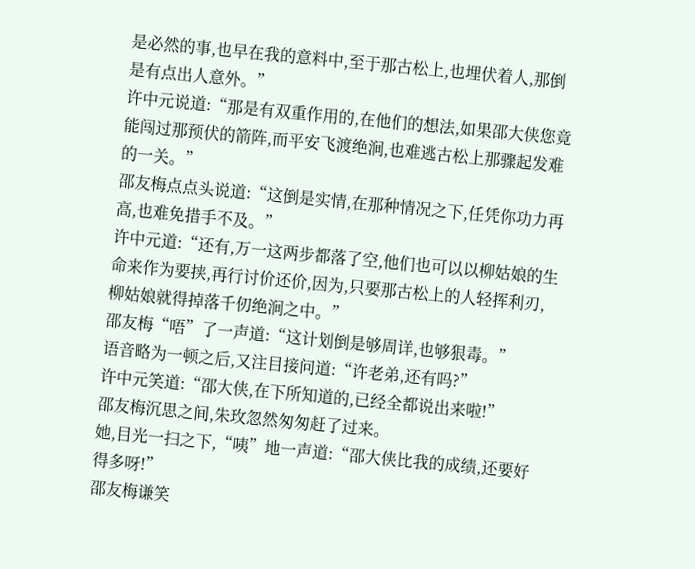是必然的事,也早在我的意料中,至于那古松上,也埋伏着人,那倒是有点出人意外。”
许中元说道:“那是有双重作用的,在他们的想法,如果邵大侠您竟能闯过那预伏的箭阵,而平安飞渡绝涧,也难逃古松上那骤起发难的一关。”
邵友梅点点头说道:“这倒是实情,在那种情况之下,任凭你功力再高,也难免措手不及。”
许中元道:“还有,万一这两步都落了空,他们也可以以柳姑娘的生命来作为要挟,再行讨价还价,因为,只要那古松上的人轻挥利刃,柳姑娘就得掉落千仞绝涧之中。”
邵友梅“唔”了一声道:“这计划倒是够周详,也够狠毒。”
语音略为一顿之后,又注目接问道:“许老弟,还有吗?”
许中元笑道:“邵大侠,在下所知道的,已经全都说出来啦!”
邵友梅沉思之间,朱玫忽然匆匆赶了过来。
她,目光一扫之下,“咦”地一声道:“邵大侠比我的成绩,还要好得多呀!”
邵友梅谦笑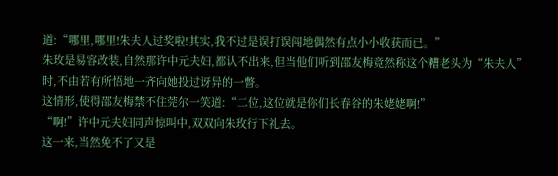道:“哪里,哪里!朱夫人过奖啦!其实,我不过是误打误闯地偶然有点小小收获而已。”
朱玫是易容改装,自然那许中元夫妇,都认不出来,但当他们听到邵友梅竟然称这个糟老头为“朱夫人”时,不由若有所悟地一齐向她投过讶异的一瞥。
这情形,使得邵友梅禁不住莞尔一笑道:“二位,这位就是你们长春谷的朱姥姥啊!”
“啊!”许中元夫妇同声惊叫中,双双向朱玫行下礼去。
这一来,当然免不了又是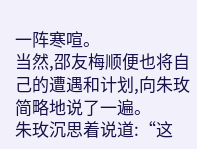一阵寒喧。
当然,邵友梅顺便也将自己的遭遇和计划,向朱玫简略地说了一遍。
朱玫沉思着说道:“这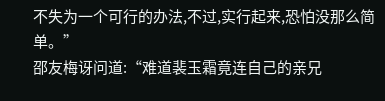不失为一个可行的办法,不过,实行起来,恐怕没那么简单。”
邵友梅讶问道:“难道裴玉霜竟连自己的亲兄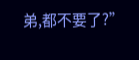弟,都不要了?”